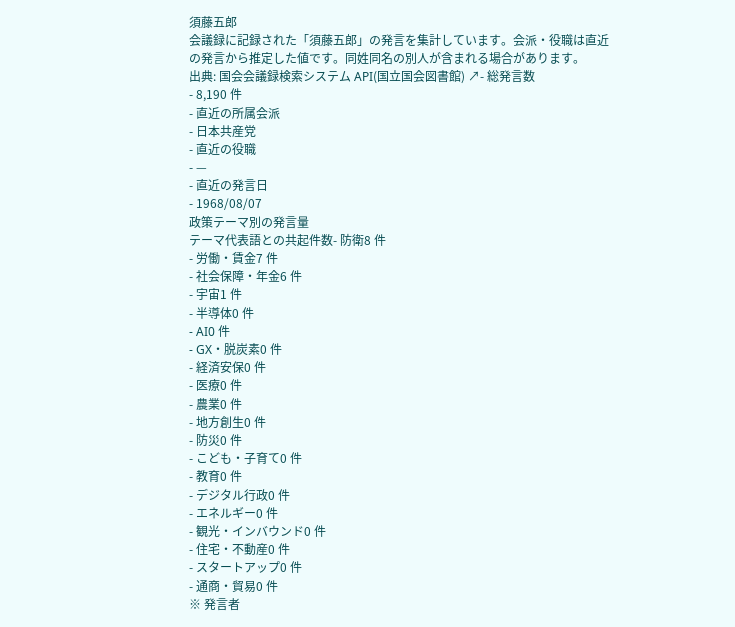須藤五郎
会議録に記録された「須藤五郎」の発言を集計しています。会派・役職は直近の発言から推定した値です。同姓同名の別人が含まれる場合があります。
出典: 国会会議録検索システム API(国立国会図書館) ↗- 総発言数
- 8,190 件
- 直近の所属会派
- 日本共産党
- 直近の役職
- —
- 直近の発言日
- 1968/08/07
政策テーマ別の発言量
テーマ代表語との共起件数- 防衛8 件
- 労働・賃金7 件
- 社会保障・年金6 件
- 宇宙1 件
- 半導体0 件
- AI0 件
- GX・脱炭素0 件
- 経済安保0 件
- 医療0 件
- 農業0 件
- 地方創生0 件
- 防災0 件
- こども・子育て0 件
- 教育0 件
- デジタル行政0 件
- エネルギー0 件
- 観光・インバウンド0 件
- 住宅・不動産0 件
- スタートアップ0 件
- 通商・貿易0 件
※ 発言者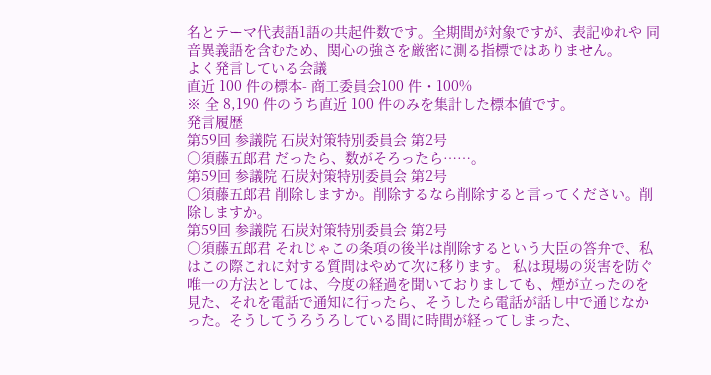名とテーマ代表語1語の共起件数です。全期間が対象ですが、表記ゆれや 同音異義語を含むため、関心の強さを厳密に測る指標ではありません。
よく発言している会議
直近 100 件の標本- 商工委員会100 件・100%
※ 全 8,190 件のうち直近 100 件のみを集計した標本値です。
発言履歴
第59回 参議院 石炭対策特別委員会 第2号
○須藤五郎君 だったら、数がそろったら……。
第59回 参議院 石炭対策特別委員会 第2号
○須藤五郎君 削除しますか。削除するなら削除すると言ってください。削除しますか。
第59回 参議院 石炭対策特別委員会 第2号
○須藤五郎君 それじゃこの条項の後半は削除するという大臣の答弁で、私はこの際これに対する質問はやめて次に移ります。 私は現場の災害を防ぐ唯一の方法としては、今度の経過を聞いておりましても、煙が立ったのを見た、それを電話で通知に行ったら、そうしたら電話が話し中で通じなかった。そうしてうろうろしている間に時間が経ってしまった、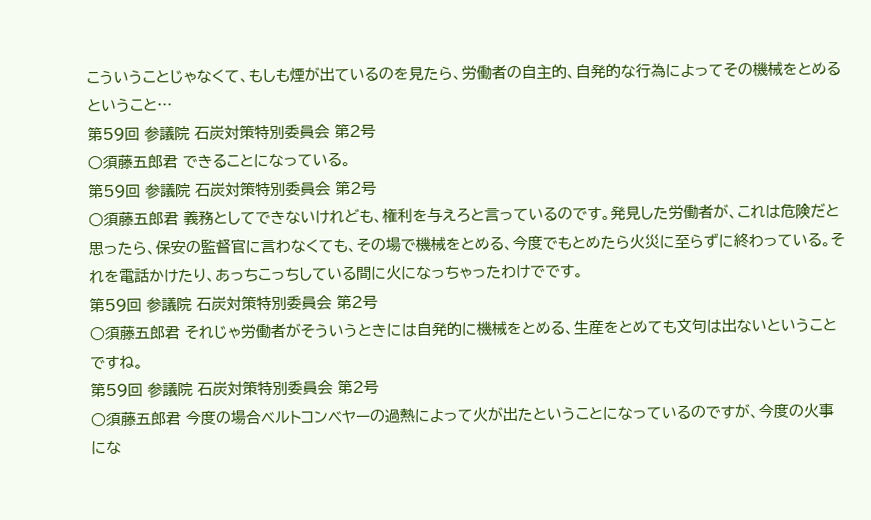こういうことじゃなくて、もしも煙が出ているのを見たら、労働者の自主的、自発的な行為によってその機械をとめるということ…
第59回 参議院 石炭対策特別委員会 第2号
○須藤五郎君 できることになっている。
第59回 参議院 石炭対策特別委員会 第2号
○須藤五郎君 義務としてできないけれども、権利を与えろと言っているのです。発見した労働者が、これは危険だと思ったら、保安の監督官に言わなくても、その場で機械をとめる、今度でもとめたら火災に至らずに終わっている。それを電話かけたり、あっちこっちしている間に火になっちゃったわけでです。
第59回 参議院 石炭対策特別委員会 第2号
○須藤五郎君 それじゃ労働者がそういうときには自発的に機械をとめる、生産をとめても文句は出ないということですね。
第59回 参議院 石炭対策特別委員会 第2号
○須藤五郎君 今度の場合ベルトコンベヤーの過熱によって火が出たということになっているのですが、今度の火事にな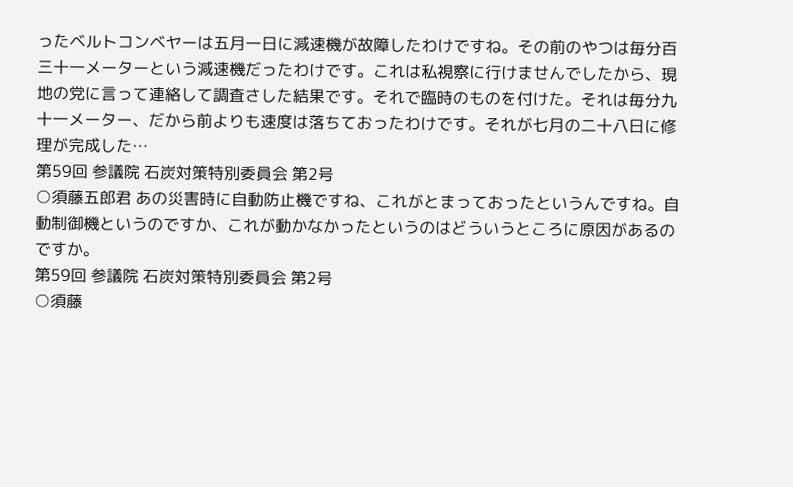ったベルトコンベヤーは五月一日に減速機が故障したわけですね。その前のやつは毎分百三十一メーターという減速機だったわけです。これは私視察に行けませんでしたから、現地の党に言って連絡して調査さした結果です。それで臨時のものを付けた。それは毎分九十一メーター、だから前よりも速度は落ちておったわけです。それが七月の二十八日に修理が完成した…
第59回 参議院 石炭対策特別委員会 第2号
○須藤五郎君 あの災害時に自動防止機ですね、これがとまっておったというんですね。自動制御機というのですか、これが動かなかったというのはどういうところに原因があるのですか。
第59回 参議院 石炭対策特別委員会 第2号
○須藤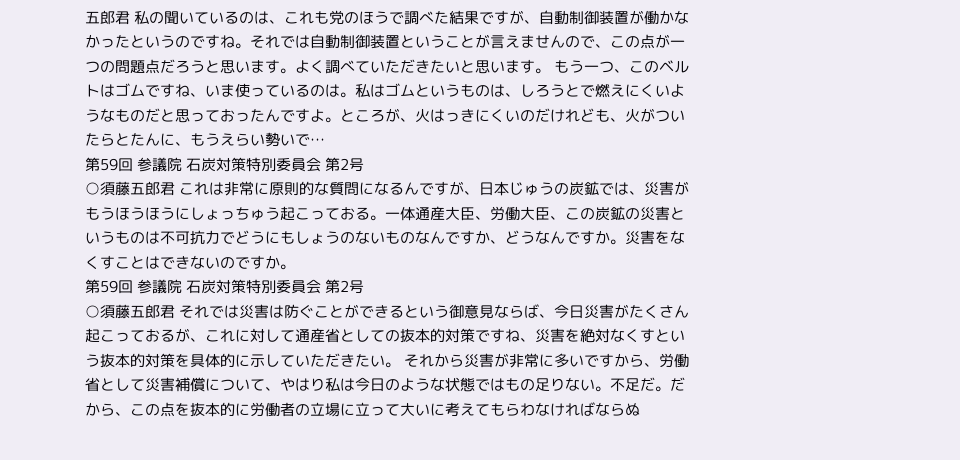五郎君 私の聞いているのは、これも党のほうで調べた結果ですが、自動制御装置が働かなかったというのですね。それでは自動制御装置ということが言えませんので、この点が一つの問題点だろうと思います。よく調べていただきたいと思います。 もう一つ、このベルトはゴムですね、いま使っているのは。私はゴムというものは、しろうとで燃えにくいようなものだと思っておったんですよ。ところが、火はっきにくいのだけれども、火がついたらとたんに、もうえらい勢いで…
第59回 参議院 石炭対策特別委員会 第2号
○須藤五郎君 これは非常に原則的な質問になるんですが、日本じゅうの炭鉱では、災害がもうほうほうにしょっちゅう起こっておる。一体通産大臣、労働大臣、この炭鉱の災害というものは不可抗力でどうにもしょうのないものなんですか、どうなんですか。災害をなくすことはできないのですか。
第59回 参議院 石炭対策特別委員会 第2号
○須藤五郎君 それでは災害は防ぐことができるという御意見ならば、今日災害がたくさん起こっておるが、これに対して通産省としての抜本的対策ですね、災害を絶対なくすという抜本的対策を具体的に示していただきたい。 それから災害が非常に多いですから、労働省として災害補償について、やはり私は今日のような状態ではもの足りない。不足だ。だから、この点を抜本的に労働者の立場に立って大いに考えてもらわなければならぬ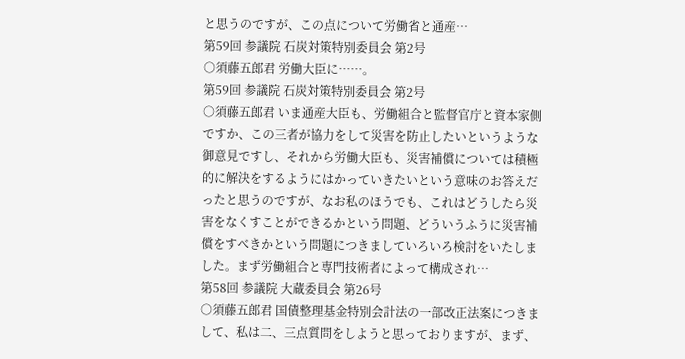と思うのですが、この点について労働省と通産…
第59回 参議院 石炭対策特別委員会 第2号
○須藤五郎君 労働大臣に……。
第59回 参議院 石炭対策特別委員会 第2号
○須藤五郎君 いま通産大臣も、労働組合と監督官庁と資本家側ですか、この三者が協力をして災害を防止したいというような御意見ですし、それから労働大臣も、災害補償については積極的に解決をするようにはかっていきたいという意味のお答えだったと思うのですが、なお私のほうでも、これはどうしたら災害をなくすことができるかという問題、どういうふうに災害補償をすべきかという問題につきましていろいろ検討をいたしました。まず労働組合と専門技術者によって構成され…
第58回 参議院 大蔵委員会 第26号
○須藤五郎君 国債整理基金特別会計法の一部改正法案につきまして、私は二、三点質問をしようと思っておりますが、まず、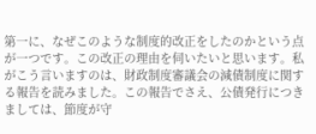第一に、なぜこのような制度的改正をしたのかという点が一つです。この改正の理由を伺いたいと思います。私がこう言いますのは、財政制度審議会の減債制度に関する報告を読みました。この報告でさえ、公債発行につきましては、節度が守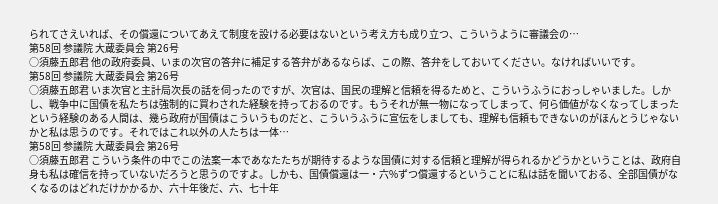られてさえいれば、その償還についてあえて制度を設ける必要はないという考え方も成り立つ、こういうように審議会の…
第58回 参議院 大蔵委員会 第26号
○須藤五郎君 他の政府委員、いまの次官の答弁に補足する答弁があるならば、この際、答弁をしておいてください。なければいいです。
第58回 参議院 大蔵委員会 第26号
○須藤五郎君 いま次官と主計局次長の話を伺ったのですが、次官は、国民の理解と信頼を得るためと、こういうふうにおっしゃいました。しかし、戦争中に国債を私たちは強制的に買わされた経験を持っておるのです。もうそれが無一物になってしまって、何ら価値がなくなってしまったという経験のある人間は、幾ら政府が国債はこういうものだと、こういうふうに宣伝をしましても、理解も信頼もできないのがほんとうじゃないかと私は思うのです。それではこれ以外の人たちは一体…
第58回 参議院 大蔵委員会 第26号
○須藤五郎君 こういう条件の中でこの法案一本であなたたちが期待するような国債に対する信頼と理解が得られるかどうかということは、政府自身も私は確信を持っていないだろうと思うのですよ。しかも、国債償還は一・六%ずつ償還するということに私は話を聞いておる、全部国債がなくなるのはどれだけかかるか、六十年後だ、六、七十年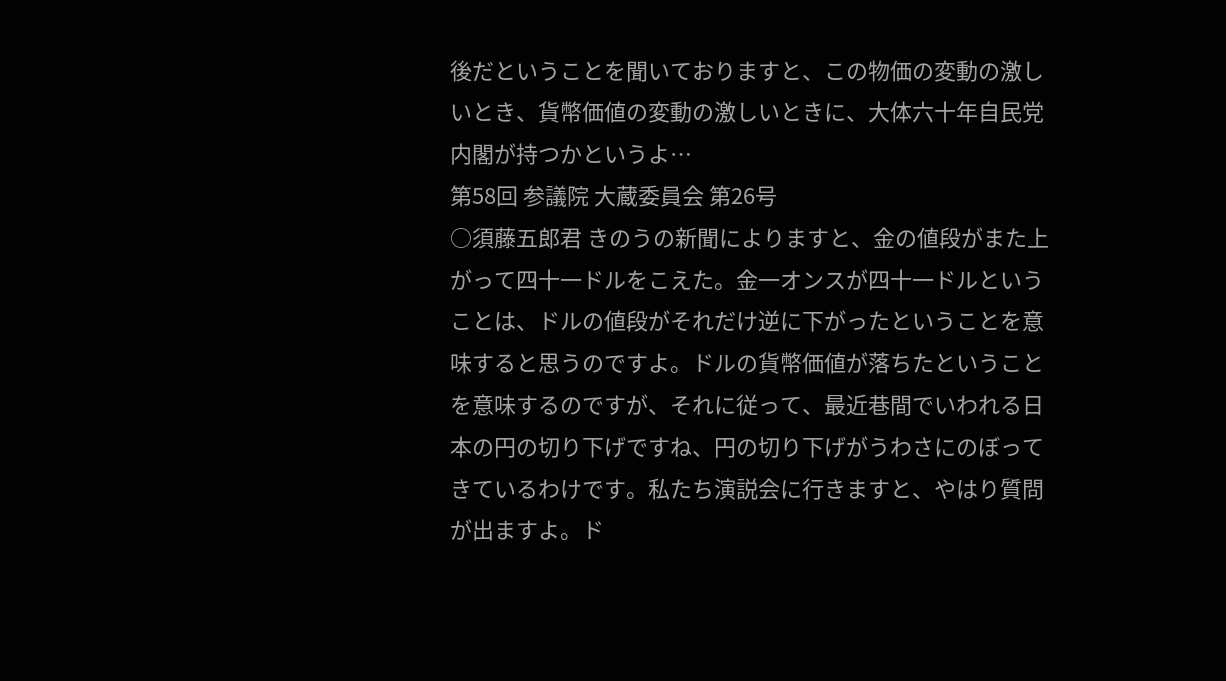後だということを聞いておりますと、この物価の変動の激しいとき、貨幣価値の変動の激しいときに、大体六十年自民党内閣が持つかというよ…
第58回 参議院 大蔵委員会 第26号
○須藤五郎君 きのうの新聞によりますと、金の値段がまた上がって四十一ドルをこえた。金一オンスが四十一ドルということは、ドルの値段がそれだけ逆に下がったということを意味すると思うのですよ。ドルの貨幣価値が落ちたということを意味するのですが、それに従って、最近巷間でいわれる日本の円の切り下げですね、円の切り下げがうわさにのぼってきているわけです。私たち演説会に行きますと、やはり質問が出ますよ。ド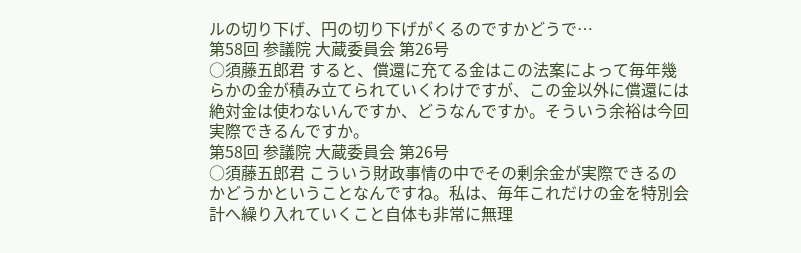ルの切り下げ、円の切り下げがくるのですかどうで…
第58回 参議院 大蔵委員会 第26号
○須藤五郎君 すると、償還に充てる金はこの法案によって毎年幾らかの金が積み立てられていくわけですが、この金以外に償還には絶対金は使わないんですか、どうなんですか。そういう余裕は今回実際できるんですか。
第58回 参議院 大蔵委員会 第26号
○須藤五郎君 こういう財政事情の中でその剰余金が実際できるのかどうかということなんですね。私は、毎年これだけの金を特別会計へ繰り入れていくこと自体も非常に無理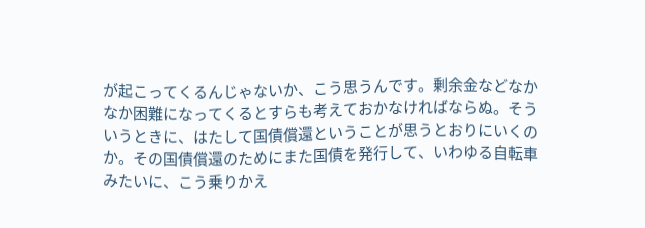が起こってくるんじゃないか、こう思うんです。剰余金などなかなか困難になってくるとすらも考えておかなければならぬ。そういうときに、はたして国債償還ということが思うとおりにいくのか。その国債償還のためにまた国債を発行して、いわゆる自転車みたいに、こう乗りかえ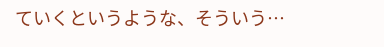ていくというような、そういう…